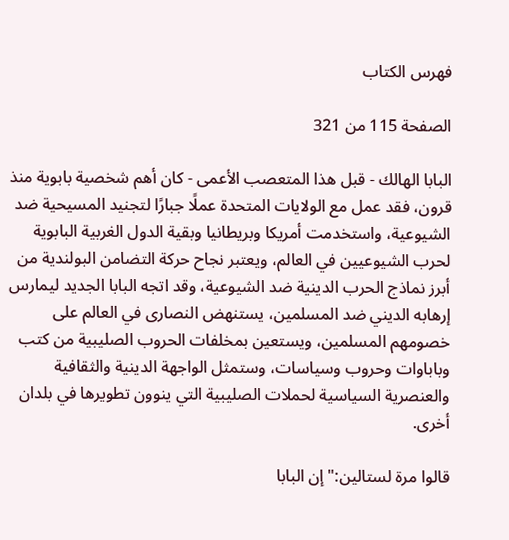فهرس الكتاب

الصفحة 115 من 321

البابا الهالك - قبل هذا المتعصب الأعمى - كان أهم شخصية بابوية منذ قرون، فقد عمل مع الولايات المتحدة عملًا جبارًا لتجنيد المسيحية ضد الشيوعية، واستخدمت أمريكا وبريطانيا وبقية الدول الغربية البابوية لحرب الشيوعيين في العالم، ويعتبر نجاح حركة التضامن البولندية من أبرز نماذج الحرب الدينية ضد الشيوعية، وقد اتجه البابا الجديد ليمارس إرهابه الديني ضد المسلمين، يستنهض النصارى في العالم على خصومهم المسلمين، ويستعين بمخلفات الحروب الصليبية من كتب وباباوات وحروب وسياسات، وستمثل الواجهة الدينية والثقافية والعنصرية السياسية لحملات الصليبية التي ينوون تطويرها في بلدان أخرى.

قالوا مرة لستالين:"إن البابا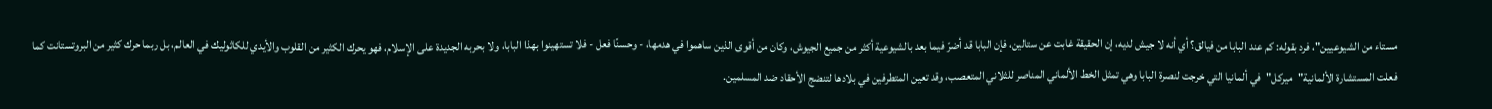مستاء من الشيوعيين"، فرد بقوله: كم عند البابا من فيالق؟ أي أنه لا جيش لديه، إن الحقيقة غابت عن ستالين، فإن البابا قد أضرّ فيما بعد بالشيوعية أكثر من جميع الجيوش، وكان من أقوى الذين ساهموا في هدمها، - وحسنًا فعل - فلا تستهينوا بهذا البابا، ولا بحربه الجديدة على الإسلام، فهو يحرك الكثير من القلوب والأيدي للكاثوليك في العالم، بل ربما حرك كثير من البروتستانت كما فعلت المستشارة الألمانية"ميركل"في ألمانيا التي خرجت لنصرة البابا وهي تمثل الخط الألماني المناصر للثلاني المتعصب، وقد تعين المتطرفين في بلادها لتنضج الأحقاد ضد المسلمين.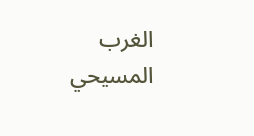الغرب المسيحي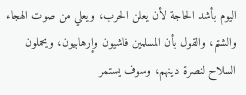اليوم بأشد الحاجة لأن يعلن الحرب، ويعلي من صوت الهجاء والشتم، والقول بأن المسلمين فاشيون وإرهابيون، ويحملون السلاح لنصرة دينهم، وسوف يستمر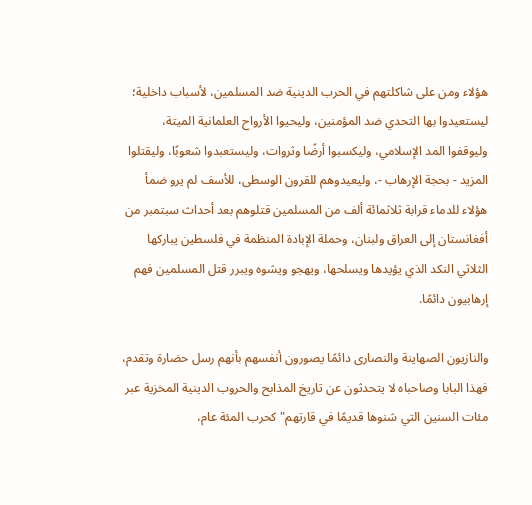هؤلاء ومن على شاكلتهم في الحرب الدينية ضد المسلمين، لأسباب داخلية؛ ليستعيدوا بها التحدي ضد المؤمنين، وليحيوا الأرواح العلمانية الميتة، وليوقفوا المد الإسلامي، وليكسبوا أرضًا وثروات، وليستعبدوا شعوبًا، وليقتلوا المزيد - بحجة الإرهاب -، وليعيدوهم للقرون الوسطى، للأسف لم يرو ضمأ هؤلاء للدماء قرابة ثلاثمائة ألف من المسلمين قتلوهم بعد أحداث سبتمبر من أفغانستان إلى العراق ولبنان، وحملة الإبادة المنظمة في فلسطين يباركها الثلاثي النكد الذي يؤيدها ويسلحها، ويهجو ويشوه ويبرر قتل المسلمين فهم إرهابيون دائمًا.

والنازيون الصهاينة والنصارى دائمًا يصورون أنفسهم بأنهم رسل حضارة وتقدم، فهذا البابا وصاحباه لا يتحدثون عن تاريخ المذابح والحروب الدينية المخزية عبر مئات السنين التي شنوها قديمًا في قارتهم"كحرب المئة عام،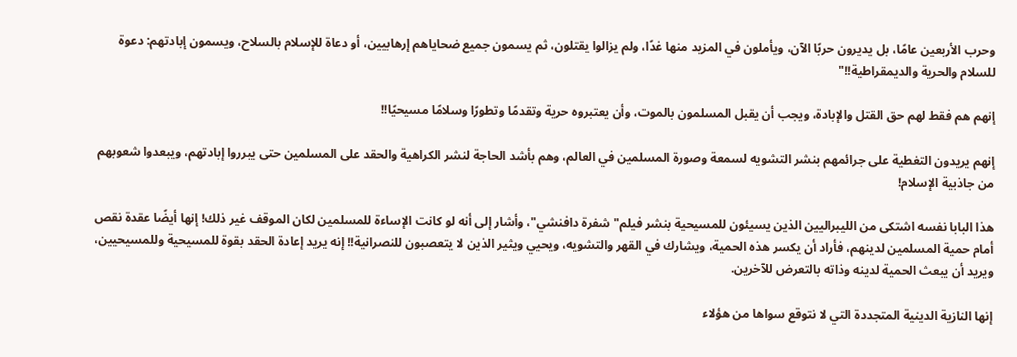وحرب الأربعين عامًا، بل يديرون حربًا الآن، ويأملون في المزيد منها غدًا، ولم يزالوا يقتلون، ثم يسمون جميع ضحاياهم إرهابيين، أو دعاة للإسلام بالسلاح، ويسمون إبادتهم: دعوة للسلام والحرية والديمقراطية!!"

إنهم هم فقط لهم حق القتل والإبادة، ويجب أن يقبل المسلمون بالموت، وأن يعتبروه حرية وتقدمًا وتطورًا وسلامًا مسيحيًا!!

إنهم يريدون التغطية على جرائمهم بنشر التشويه لسمعة وصورة المسلمين في العالم، وهم بأشد الحاجة لنشر الكراهية والحقد على المسلمين حتى يبرروا إبادتهم، ويبعدوا شعوبهم من جاذبية الإسلام!

هذا البابا نفسه اشتكى من الليبراليين الذين يسيئون للمسيحية بنشر فيلم"شفرة دافنشي"، وأشار إلى أنه لو كانت الإساءة للمسلمين لكان الموقف غير ذلك! إنها أيضًا عقدة نقص أمام حمية المسلمين لدينهم، فأراد أن يكسر هذه الحمية، ويشارك في القهر والتشويه، ويحيي ويثير الذين لا يتعصبون للنصرانية!! إنه يريد إعادة الحقد بقوة للمسيحية وللمسيحيين، ويريد أن يبعث الحمية لدينه وذاته بالتعرض للآخرين.

إنها النازية الدينية المتجددة التي لا نتوقع سواها من هؤلاء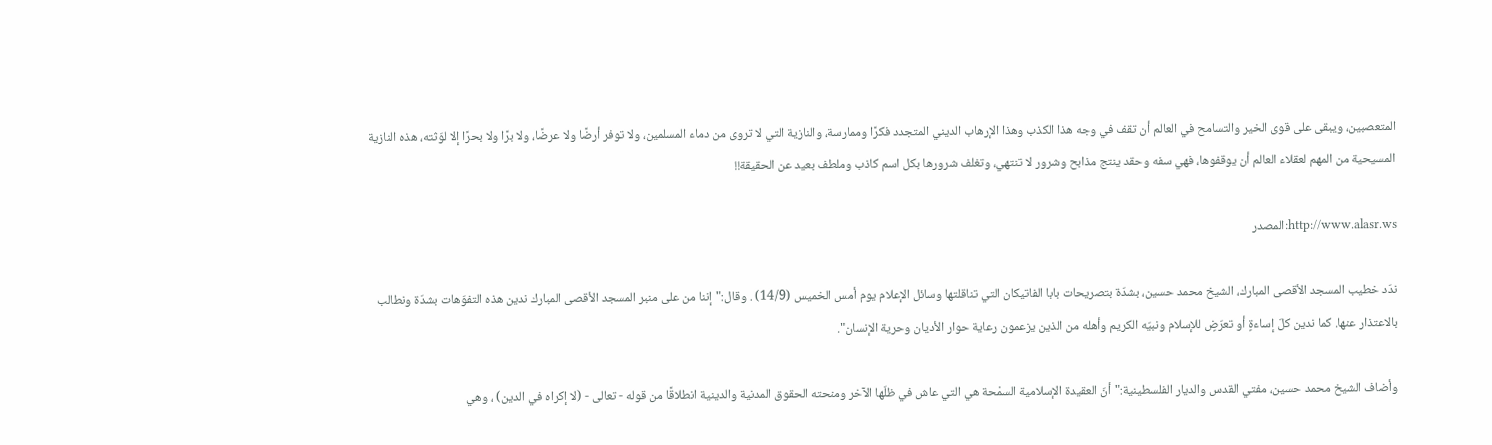المتعصبين، ويبقى على قوى الخير والتسامح في العالم أن تقف في وجه هذا الكذب وهذا الإرهاب الديني المتجدد فكرًا وممارسة، والنازية التي لا تروى من دماء المسلمين، ولا توفر أرضًا ولا عرضًا، ولا برًا ولا بحرًا إلا لوّثته، هذه النازية المسيحية من المهم لعقلاء العالم أن يوقفوها، فهي سفه وحقد ينتج مذابح وشرور لا تنتهي، وتغلف شرورها بكل اسم كاذب وملطف بعيد عن الحقيقة!!

http://www.alasr.ws:المصدر

ندّد خطيب المسجد الأقصى المبارك، الشيخ محمد حسين، بشدّة بتصريحات بابا الفاتيكان التي تناقلتها وسائل الإعلام يوم أمس الخميس (14/9) . وقال:"إننا من على منبر المسجد الأقصى المبارك ندين هذه التفوّهات بشدّة ونطالب بالاعتذار عنها. كما ندين كلّ إساءةٍ أو تعرّضٍ للإسلام ونبيّه الكريم وأهله من الذين يزعمون رعاية حوار الأديان وحرية الإنسان".

وأضاف الشيخ محمد حسين، مفتي القدس والديار الفلسطينية:"أنّ العقيدة الإسلامية السمْحة هي التي عاش في ظلّها الآخر ومنحته الحقوق المدنية والدينية انطلاقًا من قوله - تعالى - (لا إكراه في الدين) ، وهي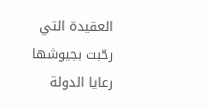العقيدة التي رحّبت بجيوشها رعايا الدولة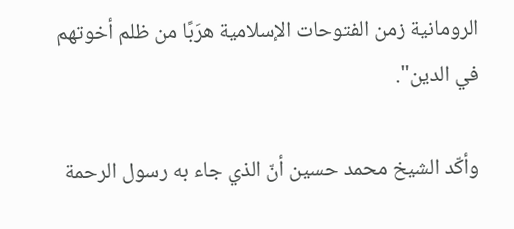الرومانية زمن الفتوحات الإسلامية هرَبًا من ظلم أخوتهم في الدين".

وأكّد الشيخ محمد حسين أنّ الذي جاء به رسول الرحمة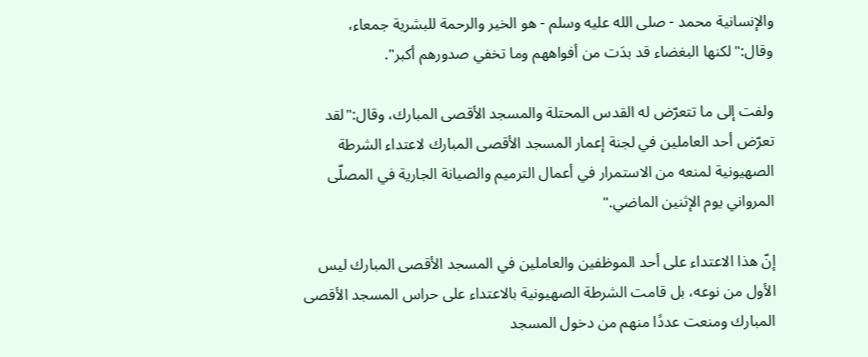والإنسانية محمد - صلى الله عليه وسلم - هو الخير والرحمة للبشرية جمعاء، وقال:"لكنها البغضاء قد بدَت من أفواههم وما تخفي صدورهم أكبر".

ولفت إلى ما تتعرّض له القدس المحتلة والمسجد الأقصى المبارك، وقال:"لقد تعرّض أحد العاملين في لجنة إعمار المسجد الأقصى المبارك لاعتداء الشرطة الصهيونية لمنعه من الاستمرار في أعمال الترميم والصيانة الجارية في المصلّى المرواني يوم الإثنين الماضي."

إنّ هذا الاعتداء على أحد الموظفين والعاملين في المسجد الأقصى المبارك ليس الأول من نوعه، بل قامت الشرطة الصهيونية بالاعتداء على حراس المسجد الأقصى المبارك ومنعت عددًا منهم من دخول المسجد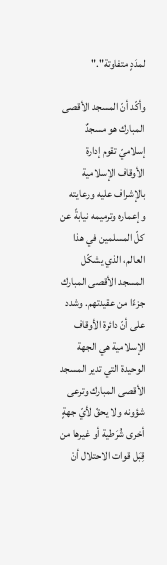لمدَدٍ متفاوتة"."

وأكّد أنّ المسجد الأقصى المبارك هو مسجدٌ إسلاميّ تقوم إدارة الأوقاف الإسلامية بالإشراف عليه ورعايته وإعماره وترميمه نيابةً عن كلّ المسلمين في هذا العالم، الذي يشكّل المسجد الأقصى المبارك جزءًا من عقيدتهم. وشدد على أنّ دائرة الأوقاف الإسلامية هي الجهة الوحيدة التي تدير المسجد الأقصى المبارك وترعى شؤونه ولا يحقّ لأيّ جهةٍ أخرى شُرَطية أو غيرها من قِبَل قوات الاحتلال أنْ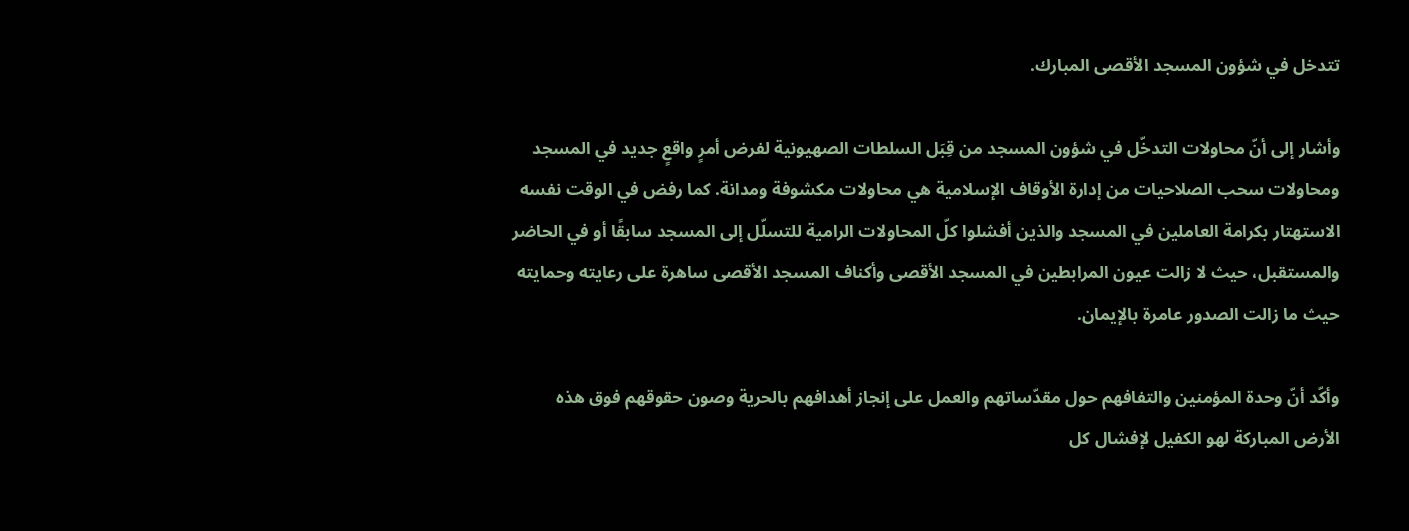تتدخل في شؤون المسجد الأقصى المبارك.

وأشار إلى أنّ محاولات التدخّل في شؤون المسجد من قِبَل السلطات الصهيونية لفرض أمرٍ واقعٍ جديد في المسجد ومحاولات سحب الصلاحيات من إدارة الأوقاف الإسلامية هي محاولات مكشوفة ومدانة. كما رفض في الوقت نفسه الاستهتار بكرامة العاملين في المسجد والذين أفشلوا كلّ المحاولات الرامية للتسلّل إلى المسجد سابقًا أو في الحاضر والمستقبل، حيث لا زالت عيون المرابطين في المسجد الأقصى وأكناف المسجد الأقصى ساهرة على رعايته وحمايته حيث ما زالت الصدور عامرة بالإيمان.

وأكّد أنّ وحدة المؤمنين والتفافهم حول مقدّساتهم والعمل على إنجاز أهدافهم بالحرية وصون حقوقهم فوق هذه الأرض المباركة لهو الكفيل لإفشال كل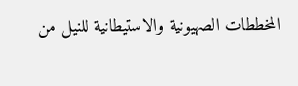المخططات الصهيونية والاستيطانية للنيل من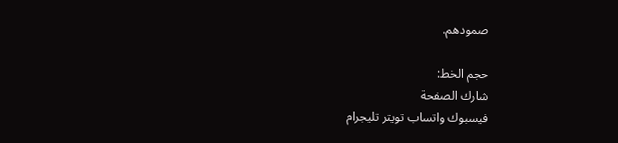صمودهم.

حجم الخط:
شارك الصفحة
فيسبوك واتساب تويتر تليجرام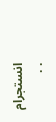انستجرام
. .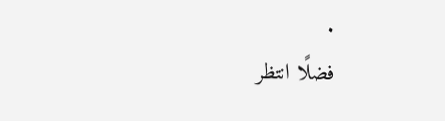.
فضلًا انتظر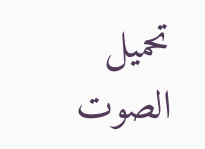تحميل الصوت